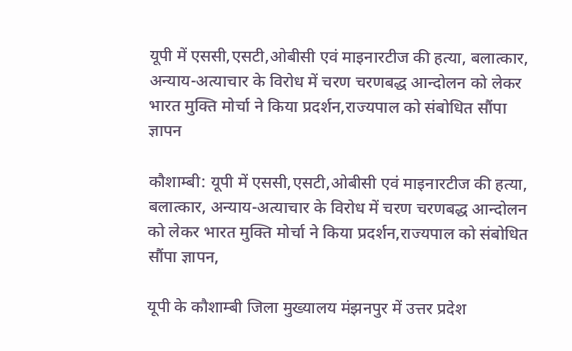यूपी में एससी,एसटी,ओबीसी एवं माइनारटीज की हत्या, बलात्कार, अन्याय-अत्याचार के विरोध में चरण चरणबद्ध आन्दोलन को लेकर भारत मुक्ति मोर्चा ने किया प्रदर्शन,राज्यपाल को संबोधित सौंपा ज्ञापन

कौशाम्बी: यूपी में एससी,एसटी,ओबीसी एवं माइनारटीज की हत्या, बलात्कार, अन्याय-अत्याचार के विरोध में चरण चरणबद्ध आन्दोलन को लेकर भारत मुक्ति मोर्चा ने किया प्रदर्शन,राज्यपाल को संबोधित सौंपा ज्ञापन,

यूपी के कौशाम्बी जिला मुख्यालय मंझनपुर में उत्तर प्रदेश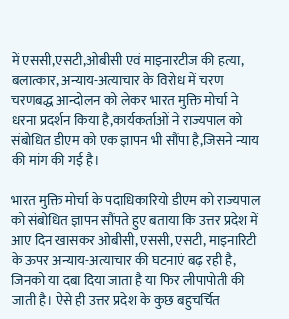में एससी,एसटी,ओबीसी एवं माइनारटीज की हत्या, बलात्कार, अन्याय-अत्याचार के विरोध में चरण चरणबद्ध आन्दोलन को लेकर भारत मुक्ति मोर्चा ने धरना प्रदर्शन किया है,कार्यकर्ताओं ने राज्यपाल को संबोधित डीएम को एक ज्ञापन भी सौंपा है,जिसने न्याय की मांग की गई है।

भारत मुक्ति मोर्चा के पदाधिकारियो डीएम को राज्यपाल को संबोधित ज्ञापन सौंपते हुए बताया कि उत्तर प्रदेश में आए दिन खासकर ओबीसी, एससी, एसटी, माइनारिटी के ऊपर अन्याय-अत्याचार की घटनाएं बढ़ रही है, जिनको या दबा दिया जाता है या फिर लीपापोती की जाती है। ऐसे ही उत्तर प्रदेश के कुछ बहुचर्चित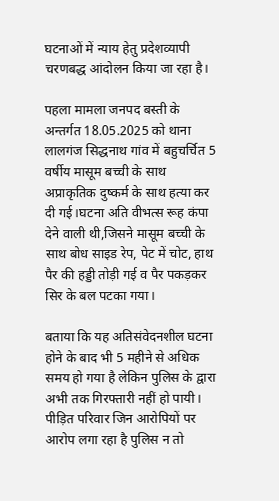घटनाओं में न्याय हेतु प्रदेशव्यापी चरणबद्ध आंदोलन किया जा रहा है।

पहला मामला जनपद बस्ती के अन्तर्गत 18.05.2025 को थाना लालगंज सिद्धनाथ गांव में बहुचर्चित 5 वर्षीय मासूम बच्ची के साथ अप्राकृतिक दुष्कर्म के साथ हत्या कर दी गई।घटना अति वीभत्स रूह कंपा देने वाली थी,जिसने मासूम बच्ची के साथ बोध साइड रेप, पेट में चोट, हाथ पैर की हड्डी तोड़ी गई व पैर पकड़कर सिर के बल पटका गया।

बताया कि यह अतिसंवेदनशील घटना होने के बाद भी 5 महीने से अधिक समय हो गया है लेकिन पुलिस के द्वारा अभी तक गिरफ्तारी नहीं हो पायी। पीड़ित परिवार जिन आरोपियों पर आरोप लगा रहा है पुलिस न तो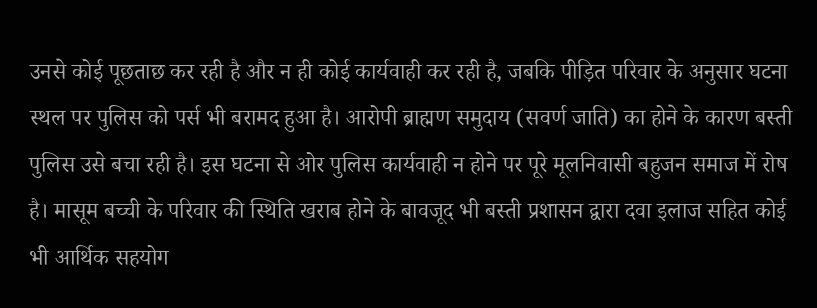उनसे कोई पूछताछ कर रही है और न ही कोई कार्यवाही कर रही है, जबकि पीड़ित परिवार के अनुसार घटना स्थल पर पुलिस को पर्स भी बरामद हुआ है। आरोपी ब्राह्मण समुदाय (सवर्ण जाति) का होने के कारण बस्ती पुलिस उसे बचा रही है। इस घटना से ओर पुलिस कार्यवाही न होने पर पूरे मूलनिवासी बहुजन समाज में रोष है। मासूम बच्ची के परिवार की स्थिति खराब होने के बावजूद भी बस्ती प्रशासन द्वारा दवा इलाज सहित कोई भी आर्थिक सहयोग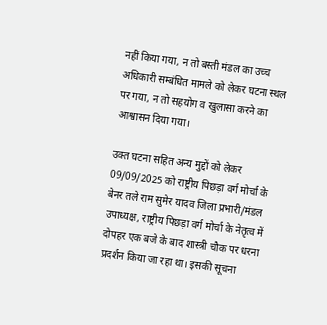नहीं किया गया, न तो बस्ती मंडल का उच्च अधिकारी सम्बंधित मामले को लेकर घटना स्थल पर गया, न तो सहयोग व खुलासा करने का आश्वासन दिया गया।

उक्त घटना सहित अन्य मुद्दों को लेकर 09/09/2025 को राष्ट्रीय पिछड़ा वर्ग मोर्चा के बेनर तले राम सुमेर यादव जिला प्रभारी/मंडल उपाध्यक्ष, राष्ट्रीय पिछड़ा वर्ग मोर्चा के नेतृत्व में दोपहर एक बजे के बाद शास्त्री चौक पर धरना प्रदर्शन किया जा रहा था। इसकी सूचना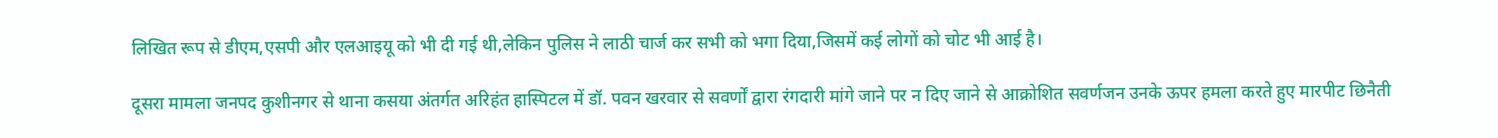लिखित रूप से डीएम,एसपी और एलआइयू को भी दी गई थी,लेकिन पुलिस ने लाठी चार्ज कर सभी को भगा दिया,जिसमें कई लोगों को चोट भी आई है।

दूसरा मामला जनपद कुशीनगर से थाना कसया अंतर्गत अरिहंत हास्पिटल में डॉ. पवन खरवार से सवर्णों द्वारा रंगदारी मांगे जाने पर न दिए जाने से आक्रोशित सवर्णजन उनके ऊपर हमला करते हुए मारपीट छिनैती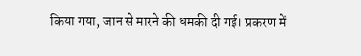किया गया, जान से मारने की धमकी दी गई। प्रकरण में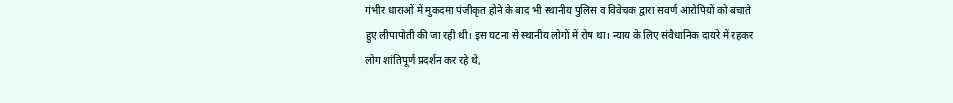गंभीर धाराओं में मुकदमा पंजीकृत होने के बाद भी स्थानीय पुलिस व विवेचक द्वारा सवर्ण आरोपियों को बचाते हुए लीपापोती की जा रही थी। इस घटना से स्थानीय लोगों में रोष था। न्याय के लिए संवैधानिक दायरे में रहकर लोग शांतिपूर्ण प्रदर्शन कर रहे थे,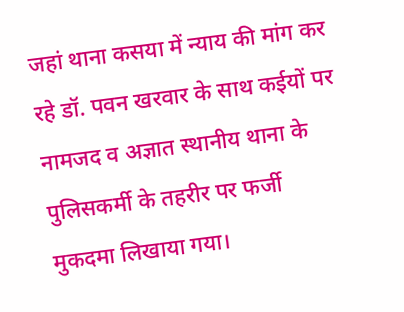जहां थाना कसया में न्याय की मांग कर रहे डॉ. पवन खरवार के साथ कईयों पर नामजद व अज्ञात स्थानीय थाना के पुलिसकर्मी के तहरीर पर फर्जी मुकदमा लिखाया गया।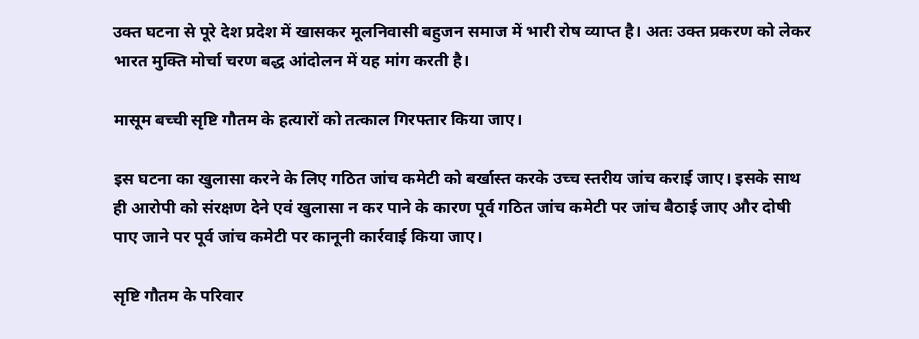उक्त घटना से पूरे देश प्रदेश में खासकर मूलनिवासी बहुजन समाज में भारी रोष व्याप्त है। अतः उक्त प्रकरण को लेकर भारत मुक्ति मोर्चा चरण बद्ध आंदोलन में यह मांग करती है।

मासूम बच्ची सृष्टि गौतम के हत्यारों को तत्काल गिरफ्तार किया जाए।

इस घटना का खुलासा करने के लिए गठित जांच कमेटी को बर्खास्त करके उच्च स्तरीय जांच कराई जाए। इसके साथ ही आरोपी को संरक्षण देने एवं खुलासा न कर पाने के कारण पूर्व गठित जांच कमेटी पर जांच बैठाई जाए और दोषी पाए जाने पर पूर्व जांच कमेटी पर कानूनी कार्रवाई किया जाए।

सृष्टि गौतम के परिवार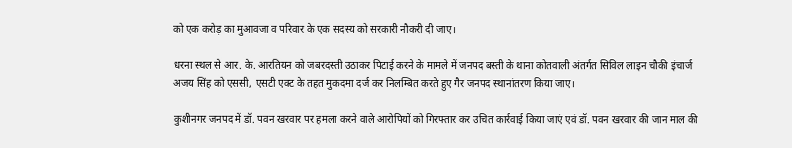को एक करोड़ का मुआवजा व परिवार के एक सदस्य को सरकारी नौकरी दी जाए।

धरना स्थल से आर. के. आरतियन को जबरदस्ती उठाकर पिटाई करने के मामले में जनपद बस्ती के थाना कोतवाली अंतर्गत सिविल लाइन चौकी इंचार्ज अजय सिंह को एससी, एसटी एक्ट के तहत मुकदमा दर्ज कर निलम्बित करते हुए गैर जनपद स्थानांतरण किया जाए।

कुशीनगर जनपद में डॉ. पवन खरवार पर हमला करने वाले आरोपियों को गिरफ्तार कर उचित कार्रवाई किया जाएं एवं डॉ. पवन खरवार की जान माल की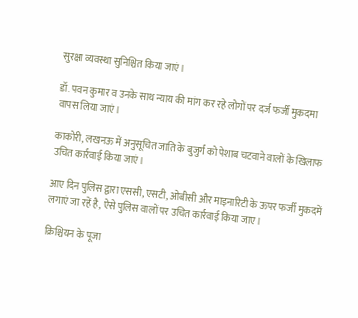सुरक्षा व्यवस्था सुनिश्चित किया जाएं।

डॉ. पवन कुमार व उनके साथ न्याय की मांग कर रहे लोगों पर दर्ज फर्जी मुकदमा वापस लिया जाएं।

काकोरी, लखनऊ में अनुसूचित जाति के बुजुर्ग को पेशाब चटवाने वालों के खिलाफ उचित कार्रवाई किया जाएं।

आए दिन पुलिस द्वारा एससी, एसटी, ओबीसी और माइनारिटी के ऊपर फर्जी मुकदमें लगाएं जा रहें है, ऐसे पुलिस वालों पर उचित कार्रवाई किया जाए।

क्रिश्चियन के पूजा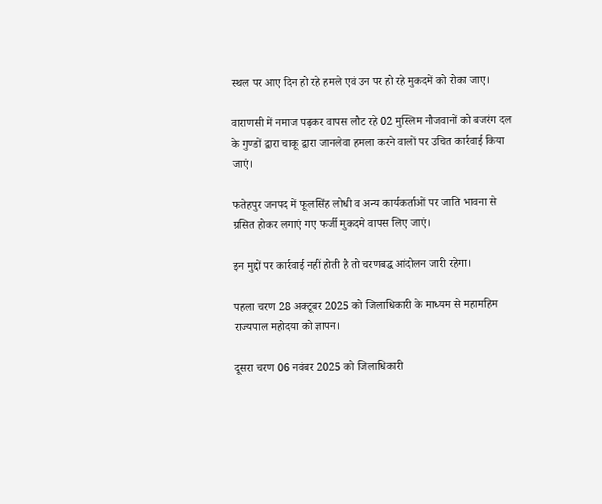स्थल पर आए दिन हो रहे हमले एवं उन पर हो रहे मुकदमें को रोका जाए।

वाराणसी में नमाज पढ़कर वापस लौट रहे 02 मुस्लिम नौजवानों को बजरंग दल के गुण्डों द्वारा चाकू द्वारा जानलेवा हमला करने वालों पर उचित कार्रवाई किया जाएं।

फतेहपुर जनपद में फूलसिंह लोधी व अन्य कार्यकर्ताओं पर जाति भावना से ग्रसित होकर लगाएं गए फर्जी मुकदमे वापस लिए जाएं।

इन मुद्दों पर कार्रवाई नहीं होती है तो चरणबद्ध आंदोलन जारी रहेगा।

पहला चरण 28 अक्टूबर 2025 को जिलाधिकारी के माध्यम से महामहिम राज्यपाल महोदया को ज्ञापन।

दूसरा चरण 06 नवंबर 2025 को जिलाधिकारी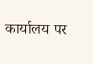कार्यालय पर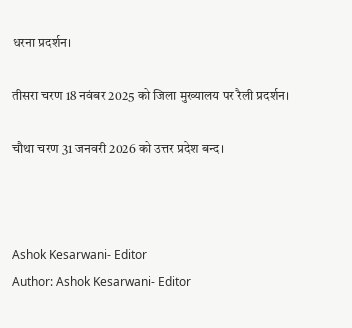धरना प्रदर्शन।

तीसरा चरण 18 नवंबर 2025 को जिला मुख्यालय पर रैली प्रदर्शन।

चौथा चरण 31 जनवरी 2026 को उत्तर प्रदेश बन्द।



Ashok Kesarwani- Editor
Author: Ashok Kesarwani- Editor